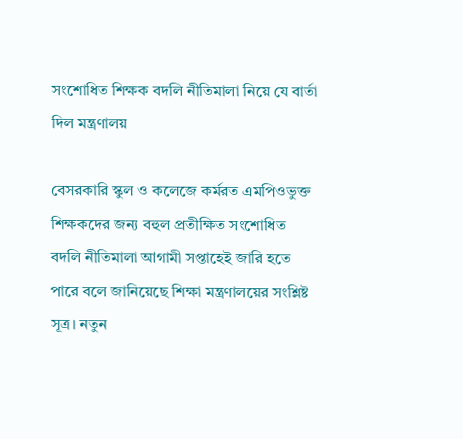সংশোধিত শিক্ষক বদলি নীতিমালা নিয়ে যে বার্তা দিল মন্ত্রণালয়

বেসরকারি স্কুল ও কলেজে কর্মরত এমপিওভুক্ত শিক্ষকদের জন্য বহুল প্রতীক্ষিত সংশোধিত বদলি নীতিমালা আগামী সপ্তাহেই জারি হতে পারে বলে জানিয়েছে শিক্ষা মন্ত্রণালয়ের সংশ্লিষ্ট সূত্র। নতুন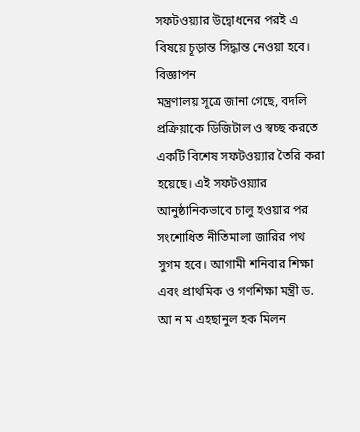সফটওয়্যার উদ্বোধনের পরই এ বিষয়ে চূড়ান্ত সিদ্ধান্ত নেওয়া হবে।
বিজ্ঞাপন
মন্ত্রণালয় সূত্রে জানা গেছে, বদলি প্রক্রিয়াকে ডিজিটাল ও স্বচ্ছ করতে একটি বিশেষ সফটওয়্যার তৈরি করা হয়েছে। এই সফটওয়্যার আনুষ্ঠানিকভাবে চালু হওয়ার পর সংশোধিত নীতিমালা জারির পথ সুগম হবে। আগামী শনিবার শিক্ষা এবং প্রাথমিক ও গণশিক্ষা মন্ত্রী ড. আ ন ম এহছানুল হক মিলন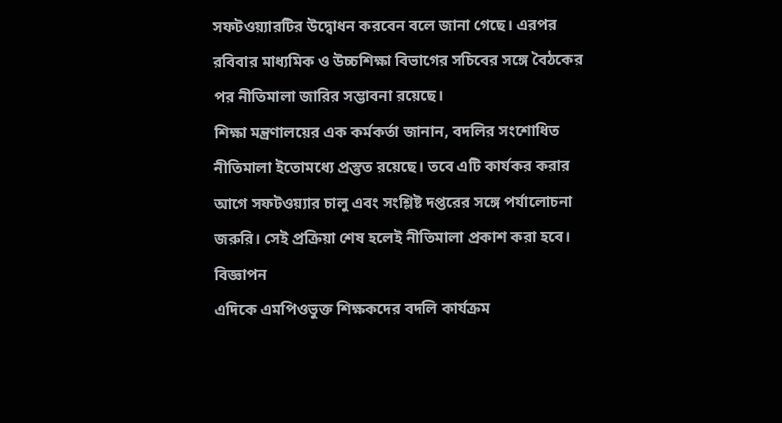সফটওয়্যারটির উদ্বোধন করবেন বলে জানা গেছে। এরপর রবিবার মাধ্যমিক ও উচ্চশিক্ষা বিভাগের সচিবের সঙ্গে বৈঠকের পর নীতিমালা জারির সম্ভাবনা রয়েছে।
শিক্ষা মন্ত্রণালয়ের এক কর্মকর্তা জানান, বদলির সংশোধিত নীতিমালা ইতোমধ্যে প্রস্তুত রয়েছে। তবে এটি কার্যকর করার আগে সফটওয়্যার চালু এবং সংশ্লিষ্ট দপ্তরের সঙ্গে পর্যালোচনা জরুরি। সেই প্রক্রিয়া শেষ হলেই নীতিমালা প্রকাশ করা হবে।
বিজ্ঞাপন
এদিকে এমপিওভুক্ত শিক্ষকদের বদলি কার্যক্রম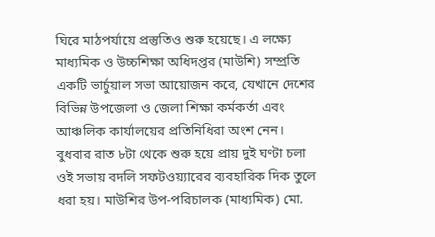ঘিরে মাঠপর্যায়ে প্রস্তুতিও শুরু হয়েছে। এ লক্ষ্যে মাধ্যমিক ও উচ্চশিক্ষা অধিদপ্তর (মাউশি) সম্প্রতি একটি ভার্চুয়াল সভা আয়োজন করে, যেখানে দেশের বিভিন্ন উপজেলা ও জেলা শিক্ষা কর্মকর্তা এবং আঞ্চলিক কার্যালয়ের প্রতিনিধিরা অংশ নেন।
বুধবার রাত ৮টা থেকে শুরু হয়ে প্রায় দুই ঘণ্টা চলা ওই সভায় বদলি সফটওয়্যারের ব্যবহারিক দিক তুলে ধরা হয়। মাউশির উপ-পরিচালক (মাধ্যমিক) মো.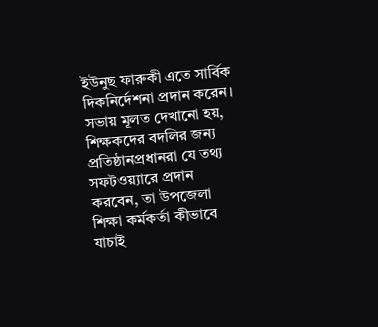ইউনুছ ফারুকী এতে সার্বিক দিকনির্দেশনা প্রদান করেন।
সভায় মূলত দেখানো হয়, শিক্ষকদের বদলির জন্য প্রতিষ্ঠানপ্রধানরা যে তথ্য সফটওয়্যারে প্রদান করবেন, তা উপজেলা শিক্ষা কর্মকর্তা কীভাবে যাচাই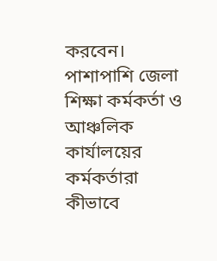করবেন। পাশাপাশি জেলা শিক্ষা কর্মকর্তা ও আঞ্চলিক কার্যালয়ের কর্মকর্তারা কীভাবে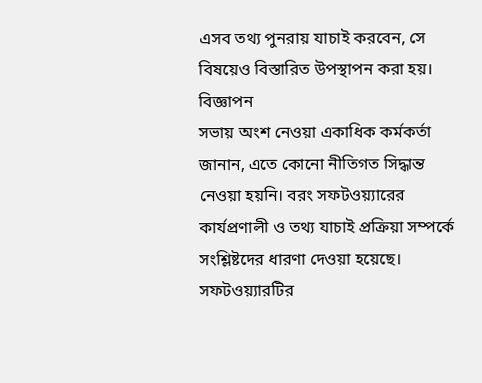এসব তথ্য পুনরায় যাচাই করবেন, সে বিষয়েও বিস্তারিত উপস্থাপন করা হয়।
বিজ্ঞাপন
সভায় অংশ নেওয়া একাধিক কর্মকর্তা জানান, এতে কোনো নীতিগত সিদ্ধান্ত নেওয়া হয়নি। বরং সফটওয়্যারের কার্যপ্রণালী ও তথ্য যাচাই প্রক্রিয়া সম্পর্কে সংশ্লিষ্টদের ধারণা দেওয়া হয়েছে। সফটওয়্যারটির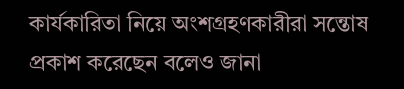কার্যকারিতা নিয়ে অংশগ্রহণকারীরা সন্তোষ প্রকাশ করেছেন বলেও জানা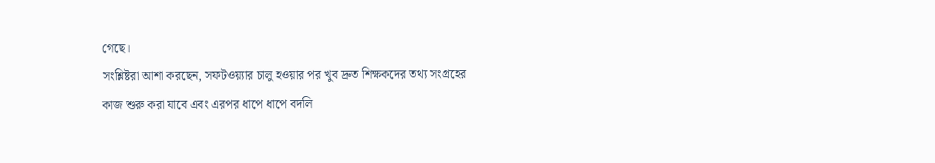গেছে।
সংশ্লিষ্টরা আশা করছেন, সফটওয়্যার চালু হওয়ার পর খুব দ্রুত শিক্ষকদের তথ্য সংগ্রহের কাজ শুরু করা যাবে এবং এরপর ধাপে ধাপে বদলি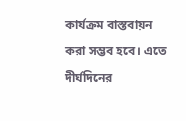কার্যক্রম বাস্তবায়ন করা সম্ভব হবে। এতে দীর্ঘদিনের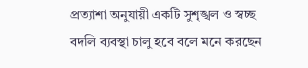প্রত্যাশা অনুযায়ী একটি সুশৃঙ্খল ও স্বচ্ছ বদলি ব্যবস্থা চালু হবে বলে মনে করছেন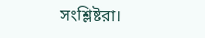সংশ্লিষ্টরা।